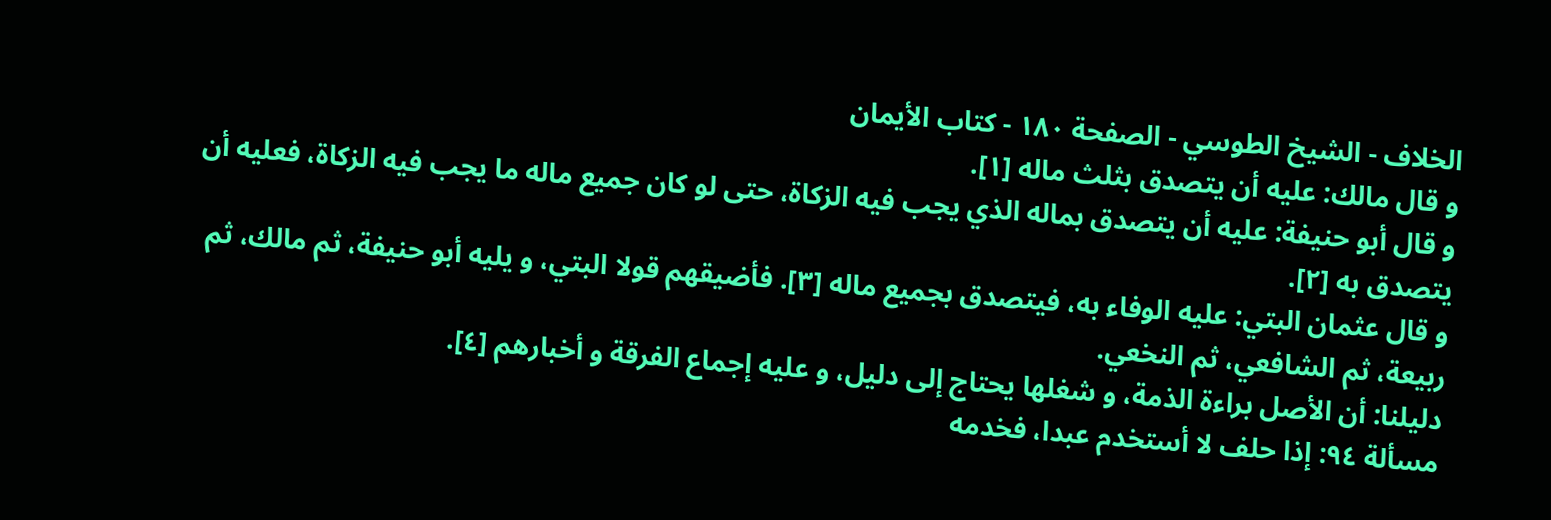الخلاف - الشيخ الطوسي - الصفحة ١٨٠ - كتاب الأيمان
و قال مالك: عليه أن يتصدق بثلث ماله [١].
و قال أبو حنيفة: عليه أن يتصدق بماله الذي يجب فيه الزكاة، حتى لو كان جميع ماله ما يجب فيه الزكاة، فعليه أن يتصدق به [٢].
و قال عثمان البتي: عليه الوفاء به، فيتصدق بجميع ماله [٣]. فأضيقهم قولا البتي، و يليه أبو حنيفة، ثم مالك، ثم ربيعة، ثم الشافعي، ثم النخعي.
دليلنا: أن الأصل براءة الذمة، و شغلها يحتاج إلى دليل، و عليه إجماع الفرقة و أخبارهم [٤].
مسألة ٩٤: إذا حلف لا أستخدم عبدا، فخدمه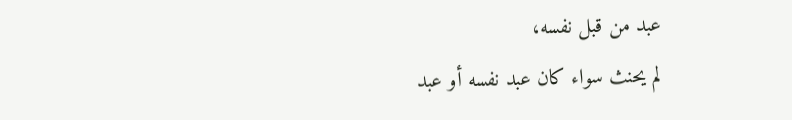عبد من قبل نفسه،
لم يحنث سواء كان عبد نفسه أو عبد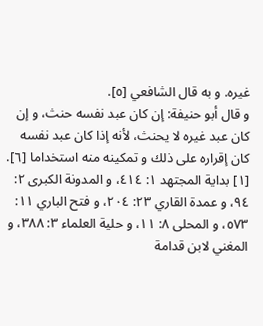غيره. و به قال الشافعي [٥].
و قال أبو حنيفة: إن كان عبد نفسه حنث، و إن كان عبد غيره لا يحنث، لأنه إذا كان عبد نفسه كان إقراره على ذلك و تمكينه منه استخداما [٦].
[١] بداية المجتهد ١: ٤١٤، و المدونة الكبرى ٢: ٩٤، و عمدة القاري ٢٣: ٢٠٤، و فتح الباري ١١: ٥٧٣، و المحلى ٨: ١١، و حلية العلماء ٣: ٣٨٨، و المغني لابن قدامة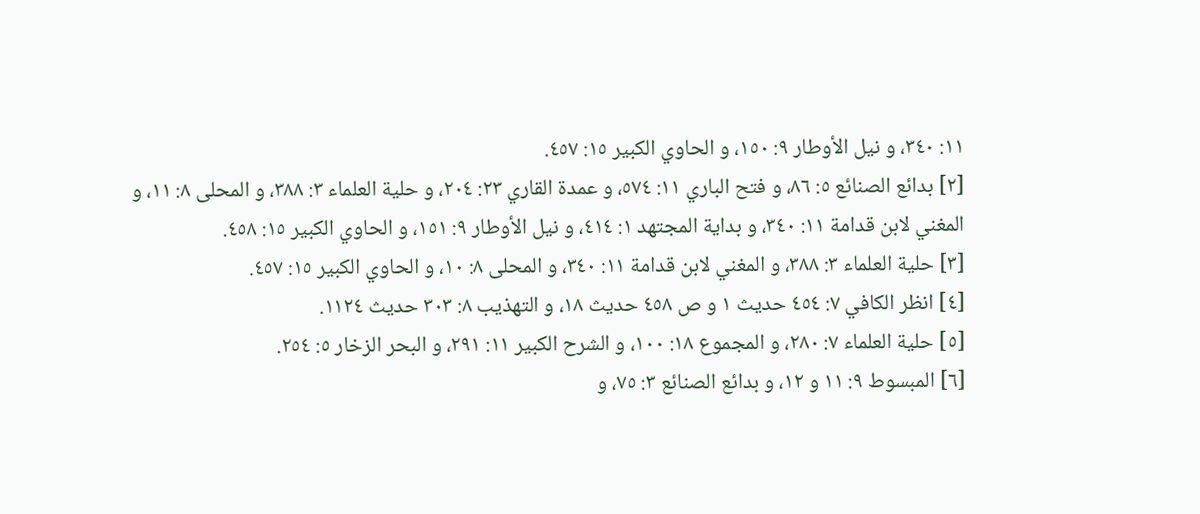١١: ٣٤٠، و نيل الأوطار ٩: ١٥٠، و الحاوي الكبير ١٥: ٤٥٧.
[٢] بدائع الصنائع ٥: ٨٦، و فتح الباري ١١: ٥٧٤، و عمدة القاري ٢٣: ٢٠٤، و حلية العلماء ٣: ٣٨٨، و المحلى ٨: ١١، و المغني لابن قدامة ١١: ٣٤٠، و بداية المجتهد ١: ٤١٤، و نيل الأوطار ٩: ١٥١، و الحاوي الكبير ١٥: ٤٥٨.
[٣] حلية العلماء ٣: ٣٨٨، و المغني لابن قدامة ١١: ٣٤٠، و المحلى ٨: ١٠، و الحاوي الكبير ١٥: ٤٥٧.
[٤] انظر الكافي ٧: ٤٥٤ حديث ١ و ص ٤٥٨ حديث ١٨، و التهذيب ٨: ٣٠٣ حديث ١١٢٤.
[٥] حلية العلماء ٧: ٢٨٠، و المجموع ١٨: ١٠٠، و الشرح الكبير ١١: ٢٩١، و البحر الزخار ٥: ٢٥٤.
[٦] المبسوط ٩: ١١ و ١٢، و بدائع الصنائع ٣: ٧٥، و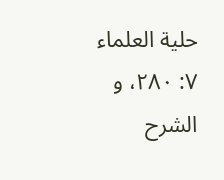حلية العلماء ٧: ٢٨٠، و الشرح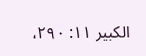الكبير ١١: ٢٩٠،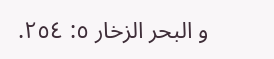و البحر الزخار ٥: ٢٥٤.